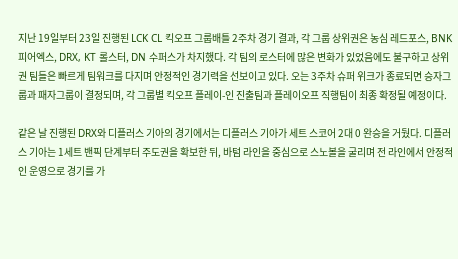지난 19일부터 23일 진행된 LCK CL 킥오프 그룹배틀 2주차 경기 결과, 각 그룹 상위권은 농심 레드포스, BNK 피어엑스, DRX, KT 롤스터, DN 수퍼스가 차지했다. 각 팀의 로스터에 많은 변화가 있었음에도 불구하고 상위권 팀들은 빠르게 팀워크를 다지며 안정적인 경기력을 선보이고 있다. 오는 3주차 슈퍼 위크가 종료되면 승자그룹과 패자그룹이 결정되며, 각 그룹별 킥오프 플레이-인 진출팀과 플레이오프 직행팀이 최종 확정될 예정이다.

같은 날 진행된 DRX와 디플러스 기아의 경기에서는 디플러스 기아가 세트 스코어 2대 0 완승을 거뒀다. 디플러스 기아는 1세트 밴픽 단계부터 주도권을 확보한 뒤, 바텀 라인을 중심으로 스노볼을 굴리며 전 라인에서 안정적인 운영으로 경기를 가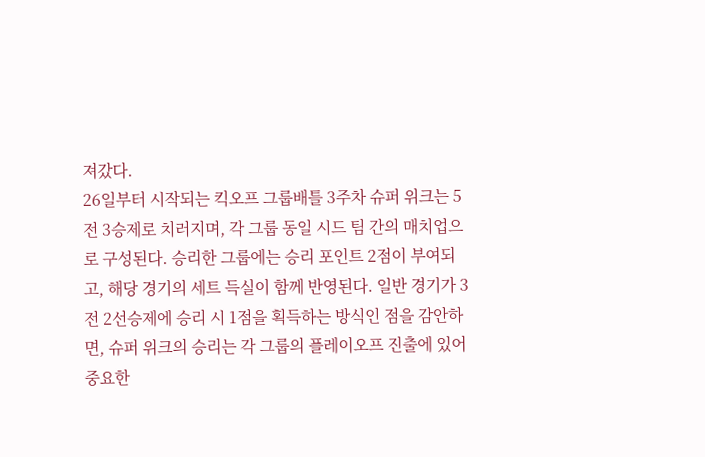져갔다.
26일부터 시작되는 킥오프 그룹배틀 3주차 슈퍼 위크는 5전 3승제로 치러지며, 각 그룹 동일 시드 팀 간의 매치업으로 구성된다. 승리한 그룹에는 승리 포인트 2점이 부여되고, 해당 경기의 세트 득실이 함께 반영된다. 일반 경기가 3전 2선승제에 승리 시 1점을 획득하는 방식인 점을 감안하면, 슈퍼 위크의 승리는 각 그룹의 플레이오프 진출에 있어 중요한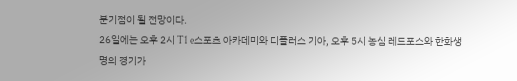분기점이 될 전망이다.
26일에는 오후 2시 T1 e스포츠 아카데미와 디플러스 기아, 오후 5시 농심 레드포스와 한화생명의 경기가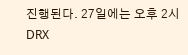진행된다. 27일에는 오후 2시 DRX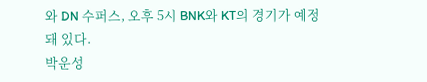와 DN 수퍼스, 오후 5시 BNK와 KT의 경기가 예정돼 있다.
박운성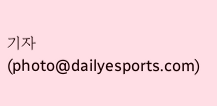기자 (photo@dailyesports.com)